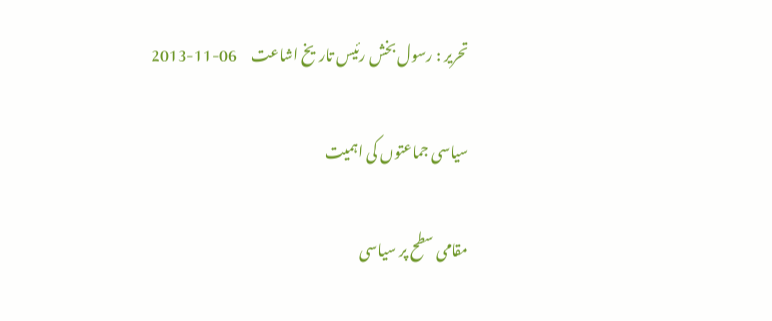تحریر : رسول بخش رئیس تاریخ اشاعت     06-11-2013

سیاسی جماعتوں کی اہمیت

مقامی سطح پر سیاسی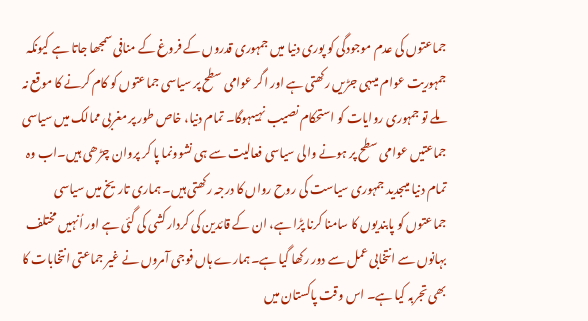جماعتوں کی عدم موجودگی کو پوری دنیا میں جمہوری قدروں کے فروغ کے منافی سمجھا جاتا ہے کیونکہ جمہوریت عوام میںہی جڑیں رکھتی ہے اور اگر عوامی سطح پر سیاسی جماعتوں کو کام کرنے کا موقع نہ ملے تو جمہوری روایات کو استحکام نصیب نہیںہوگا۔ تمام دنیا، خاص طور پر مغربی ممالک میں سیاسی جماعتیں عوامی سطح پر ہونے والی سیاسی فعالیت سے ہی نشوونما پا کر پروان چڑھی ہیں۔اب وہ تمام دنیا میںجدید جمہوری سیاست کی روح رواں کا درجہ رکھتی ہیں۔ ہماری تاریخ میں سیاسی جماعتوں کو پابندیوں کا سامنا کرنا پڑا ہے، ان کے قائدین کی کردار کشی کی گئی ہے اور اُنہیں مختلف بہانوں سے انتخابی عمل سے دور رکھا گیا ہے۔ہمارے ہاں فوجی آمروں نے غیر جماعتی انتخابات کا بھی تجربہ کیا ہے۔ اس وقت پاکستان میں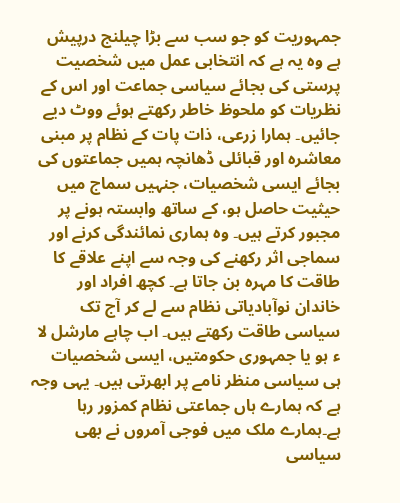جمہوریت کو جو سب سے بڑا چیلنج درپیش ہے وہ یہ ہے کہ انتخابی عمل میں شخصیت پرستی کی بجائے سیاسی جماعت اور اس کے نظریات کو ملحوظ خاطر رکھتے ہوئے ووٹ دیے جائیں۔ ہمارا زرعی، ذات پات کے نظام پر مبنی معاشرہ اور قبائلی ڈھانچہ ہمیں جماعتوں کی بجائے ایسی شخصیات، جنہیں سماج میں حیثیت حاصل ہو، کے ساتھ وابستہ ہونے پر مجبور کرتے ہیں۔ وہ ہماری نمائندگی کرنے اور سماجی اثر رکھنے کی وجہ سے اپنے علاقے کا طاقت کا مہرہ بن جاتا ہے۔ کچھ افراد اور خاندان نوآبادیاتی نظام سے لے کر آج تک سیاسی طاقت رکھتے ہیں۔ اب چاہے مارشل لا ء ہو یا جمہوری حکومتیں، ایسی شخصیات ہی سیاسی منظر نامے پر ابھرتی ہیں۔ یہی وجہ ہے کہ ہمارے ہاں جماعتی نظام کمزور رہا ہے۔ہمارے ملک میں فوجی آمروں نے بھی سیاسی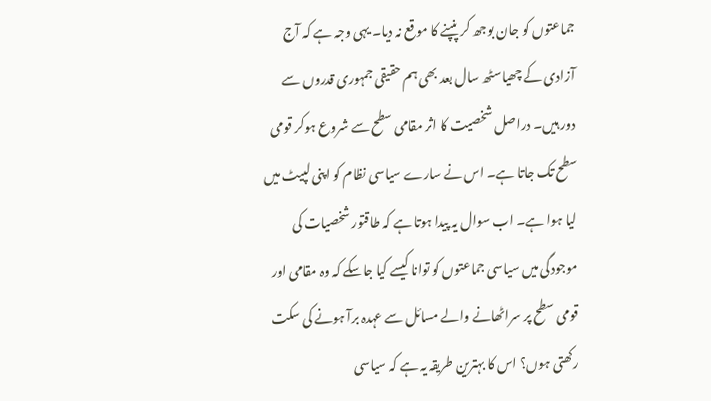جماعتوں کو جان بوجھ کر پنپنے کا موقع نہ دیا۔ یہی وجہ ہے کہ آج آزادی کے چھیاسٹھ سال بعد بھی ہم حقیقی جمہوری قدروں سے دور ہیں۔ دراصل شخصیت کا اثر مقامی سطح سے شروع ہوکر قومی سطح تک جاتا ہے۔ اس نے سارے سیاسی نظام کو اپنی لپیٹ میں لیا ہوا ہے۔ اب سوال یہ پیدا ہوتا ہے کہ طاقتور شخصیات کی موجودگی میں سیاسی جماعتوں کو توانا کیسے کیا جاسکے کہ وہ مقامی اور قومی سطح پر سراٹھانے والے مسائل سے عہدہ برآ ہونے کی سکت رکھتی ہوں؟ اس کا بہترین طریقہ یہ ہے کہ سیاسی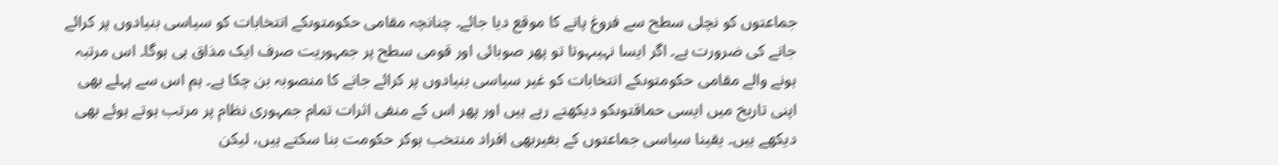جماعتوں کو نچلی سطح سے فروغ پانے کا موقع دیا جائے۔ چنانچہ مقامی حکومتوںکے انتخابات کو سیاسی بنیادوں پر کرائے جانے کی ضرورت ہے۔ اگر ایسا نہیںہوتا تو پھر صوبائی اور قومی سطح پر جمہوریت صرف ایک مذاق ہی ہوگا۔ اس مرتبہ ہونے والے مقامی حکومتوںکے انتخابات کو غیر سیاسی بنیادوں پر کرائے جانے کا منصوبہ بن چکا ہے۔ ہم اس سے پہلے بھی اپنی تاریخ میں ایسی حماقتوںکو دیکھتے رہے ہیں اور پھر اس کے منفی اثرات تمام جمہوری نظام پر مرتب ہوتے ہوئے بھی دیکھے ہیں۔ یقینا سیاسی جماعتوں کے بغیربھی افراد منتخب ہوکر حکومت بنا سکتے ہیں، لیکن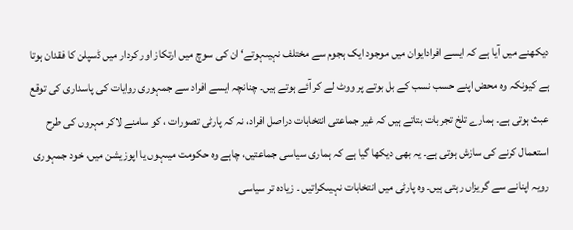دیکھنے میں آیا ہے کہ ایسے افرادایوان میں موجود ایک ہجوم سے مختلف نہیںہوتے‘ ان کی سوچ میں ارتکاز اور کردار میں ڈسپلن کا فقدان ہوتا ہے کیونکہ وہ محض اپنے حسب نسب کے بل بوتے پر ووٹ لے کر آئے ہوتے ہیں۔ چنانچہ ایسے افراد سے جمہوری روایات کی پاسداری کی توقع عبث ہوتی ہے۔ ہمارے تلخ تجربات بتاتے ہیں کہ غیر جماعتی انتخابات دراصل افراد، نہ کہ پارٹی تصورات ، کو سامنے لاکر مہروں کی طرح استعمال کرنے کی سازش ہوتی ہے۔ یہ بھی دیکھا گیا ہے کہ ہماری سیاسی جماعتیں، چاہے وہ حکومت میںہوں یا اپوزیشن میں، خود جمہوری رویہ اپنانے سے گریزاں رہتی ہیں۔ وہ پارٹی میں انتخابات نہیںکراتیں ۔ زیادہ تر سیاسی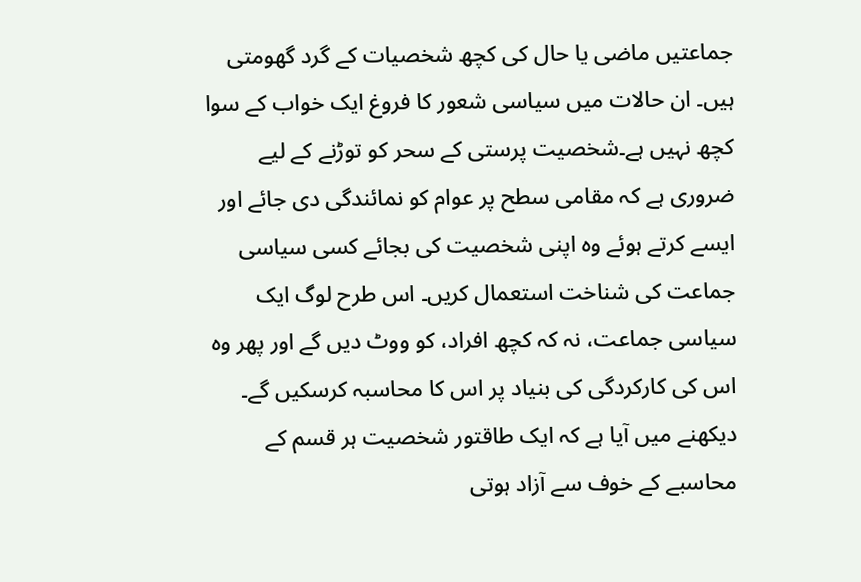جماعتیں ماضی یا حال کی کچھ شخصیات کے گرد گھومتی ہیں۔ ان حالات میں سیاسی شعور کا فروغ ایک خواب کے سوا کچھ نہیں ہے۔شخصیت پرستی کے سحر کو توڑنے کے لیے ضروری ہے کہ مقامی سطح پر عوام کو نمائندگی دی جائے اور ایسے کرتے ہوئے وہ اپنی شخصیت کی بجائے کسی سیاسی جماعت کی شناخت استعمال کریں۔ اس طرح لوگ ایک سیاسی جماعت، نہ کہ کچھ افراد، کو ووٹ دیں گے اور پھر وہ اس کی کارکردگی کی بنیاد پر اس کا محاسبہ کرسکیں گے۔ دیکھنے میں آیا ہے کہ ایک طاقتور شخصیت ہر قسم کے محاسبے کے خوف سے آزاد ہوتی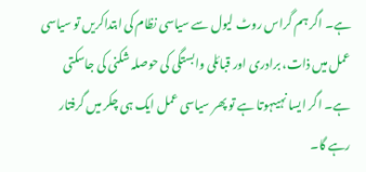ہے۔ اگر ہم گراس روٹ لیول سے سیاسی نظام کی ابتداکریں تو سیاسی عمل میں ذات، برادری اور قبائلی وابستگی کی حوصلہ شکنی کی جاسکتی ہے۔ اگر ایسا نہیںہوتا ہے تو پھر سیاسی عمل ایک ہی چکر میں گرفتار رہے گا۔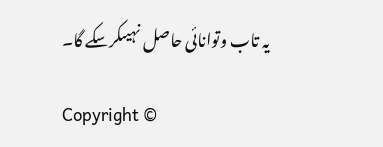یہ تاب وتوانائی حاصل نہیںکرسکے گا۔

Copyright ©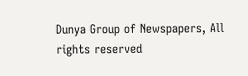Dunya Group of Newspapers, All rights reserved